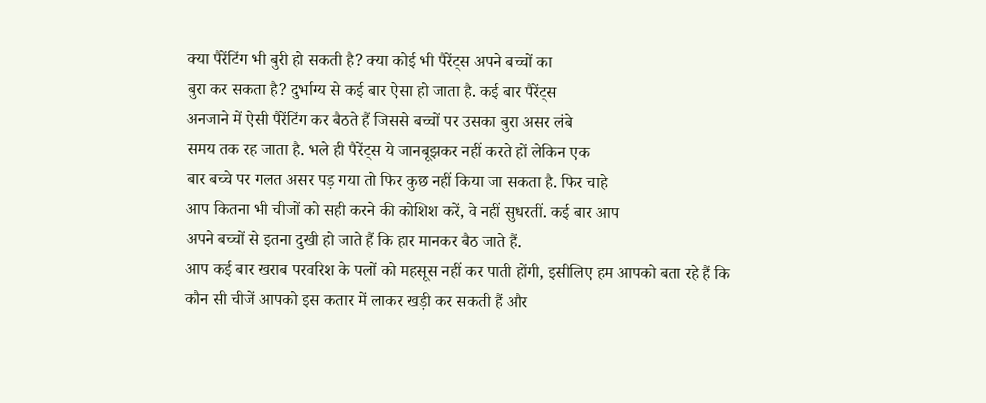क्या पैरेंटिंग भी बुरी हो सकती है? क्या कोई भी पैरेंट्स अपने बच्चों का
बुरा कर सकता है? दुर्भाग्य से कई बार ऐसा हो जाता है. कई बार पैरेंट्स
अनजाने में ऐसी पैरेंटिंग कर बैठते हैं जिससे बच्चों पर उसका बुरा असर लंबे
समय तक रह जाता है. भले ही पैरेंट्स ये जानबूझकर नहीं करते हों लेकिन एक
बार बच्चे पर गलत असर पड़ गया तो फिर कुछ नहीं किया जा सकता है. फिर चाहे
आप कितना भी चीजों को सही करने की कोशिश करें, वे नहीं सुधरतीं. कई बार आप
अपने बच्चों से इतना दुखी हो जाते हैं कि हार मानकर बैठ जाते हैं.
आप कई बार खराब परवरिश के पलों को महसूस नहीं कर पाती होंगी, इसीलिए हम आपको बता रहे हैं कि कौन सी चीजें आपको इस कतार में लाकर खड़ी कर सकती हैं और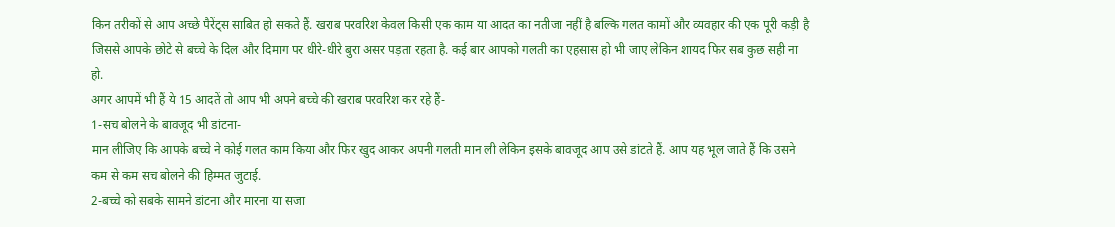किन तरीकों से आप अच्छे पैरेंट्स साबित हो सकते हैं. खराब परवरिश केवल किसी एक काम या आदत का नतीजा नहीं है बल्कि गलत कामों और व्यवहार की एक पूरी कड़ी है जिससे आपके छोटे से बच्चे के दिल और दिमाग पर धीरे-धीरे बुरा असर पड़ता रहता है. कई बार आपको गलती का एहसास हो भी जाए लेकिन शायद फिर सब कुछ सही ना हो.
अगर आपमें भी हैं ये 15 आदतें तो आप भी अपने बच्चे की खराब परवरिश कर रहे हैं-
1-सच बोलने के बावजूद भी डांटना-
मान लीजिए कि आपके बच्चे ने कोई गलत काम किया और फिर खुद आकर अपनी गलती मान ली लेकिन इसके बावजूद आप उसे डांटते हैं. आप यह भूल जाते हैं कि उसने कम से कम सच बोलने की हिम्मत जुटाई.
2-बच्चे को सबके सामने डांटना और मारना या सजा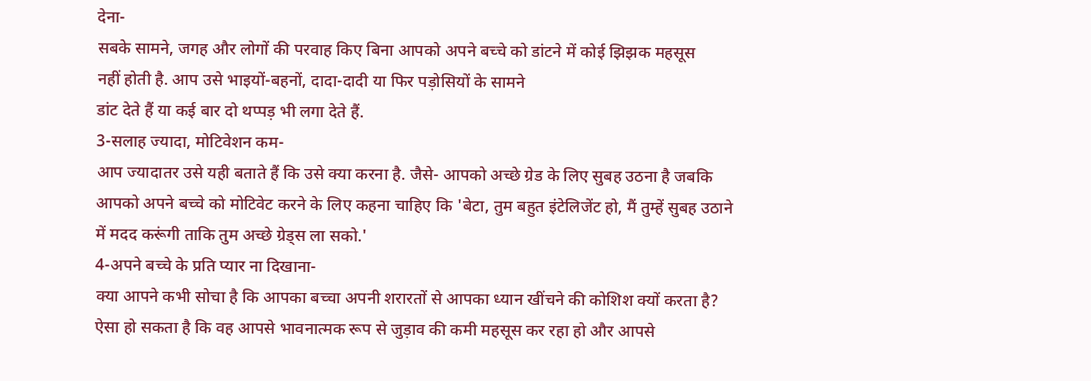देना-
सबके सामने, जगह और लोगों की परवाह किए बिना आपको अपने बच्चे को डांटने में कोई झिझक महसूस
नहीं होती है. आप उसे भाइयों-बहनों, दादा-दादी या फिर पड़ोसियों के सामने
डांट देते हैं या कई बार दो थप्पड़ भी लगा देते हैं.
3-सलाह ज्यादा, मोटिवेशन कम-
आप ज्यादातर उसे यही बताते हैं कि उसे क्या करना है. जैसे- आपको अच्छे ग्रेड के लिए सुबह उठना है जबकि आपको अपने बच्चे को मोटिवेट करने के लिए कहना चाहिए कि 'बेटा, तुम बहुत इंटेलिजेंट हो, मैं तुम्हें सुबह उठाने में मदद करूंगी ताकि तुम अच्छे ग्रेड्स ला सको.'
4-अपने बच्चे के प्रति प्यार ना दिखाना-
क्या आपने कभी सोचा है कि आपका बच्चा अपनी शरारतों से आपका ध्यान खींचने की कोशिश क्यों करता है? ऐसा हो सकता है कि वह आपसे भावनात्मक रूप से जुड़ाव की कमी महसूस कर रहा हो और आपसे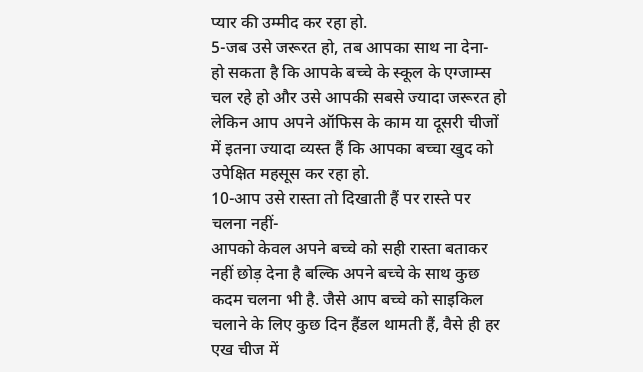प्यार की उम्मीद कर रहा हो.
5-जब उसे जरूरत हो, तब आपका साथ ना देना-
हो सकता है कि आपके बच्चे के स्कूल के एग्जाम्स चल रहे हो और उसे आपकी सबसे ज्यादा जरूरत हो लेकिन आप अपने ऑफिस के काम या दूसरी चीजों में इतना ज्यादा व्यस्त हैं कि आपका बच्चा खुद को उपेक्षित महसूस कर रहा हो.
10-आप उसे रास्ता तो दिखाती हैं पर रास्ते पर चलना नहीं-
आपको केवल अपने बच्चे को सही रास्ता बताकर नहीं छोड़ देना है बल्कि अपने बच्चे के साथ कुछ कदम चलना भी है. जैसे आप बच्चे को साइकिल चलाने के लिए कुछ दिन हैंडल थामती हैं, वैसे ही हर एख चीज में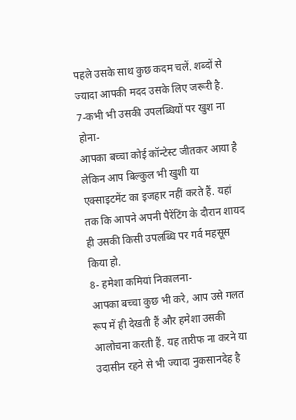पहले उसके साथ कुछ कदम चलें. शब्दों से ज्यादा आपकी मदद उसके लिए जरूरी है.
7-कभी भी उसकी उपलब्धियों पर खुश ना होना-
आपका बच्चा कोई कॉन्टेस्ट जीतकर आया है लेकिन आप बिल्कुल भी खुशी या एक्साइटमेंट का इजहार नहीं करते हैं. यहां तक कि आपने अपनी पैरेंटिंग के दौरान शायद ही उसकी किसी उपलब्धि पर गर्व महसूस किया हो.
8- हमेशा कमियां निकालना-
आपका बच्चा कुछ भी करे, आप उसे गलत रूप में ही देखती हैं और हमेशा उसकी आलोचना करती हैं. यह तारीफ ना करने या उदासीन रहने से भी ज्यादा नुकसानदेह है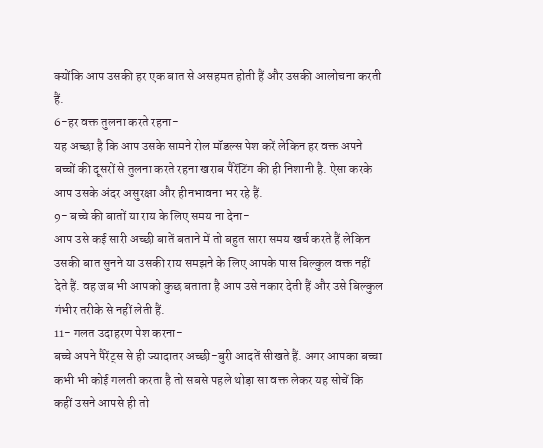क्योंकि आप उसकी हर एक बात से असहमत होती हैं और उसकी आलोचना करती हैं.
6-हर वक्त तुलना करते रहना-
यह अच्छा है कि आप उसके सामने रोल मॉडल्स पेश करें लेकिन हर वक्त अपने बच्चों की दूसरों से तुलना करते रहना खराब पैरेंटिंग की ही निशानी है. ऐसा करके आप उसके अंदर असुरक्षा और हीनभावना भर रहे हैं.
9- बच्चे की बातों या राय के लिए समय ना देना-
आप उसे कई सारी अच्छी बातें बताने में तो बहुत सारा समय खर्च करते हैं लेकिन उसकी बात सुनने या उसकी राय समझने के लिए आपके पास बिल्कुल वक्त नहीं देते हैं. वह जब भी आपको कुछ बताता है आप उसे नकार देती हैं और उसे बिल्कुल गंभीर तरीके से नहीं लेती हैं.
11- गलत उदाहरण पेश करना-
बच्चे अपने पैरेंट्स से ही ज्यादातर अच्छी-बुरी आदतें सीखते हैं. अगर आपका बच्चा कभी भी कोई गलती करता है तो सबसे पहले थोड़ा सा वक्त लेकर यह सोचें कि कहीं उसने आपसे ही तो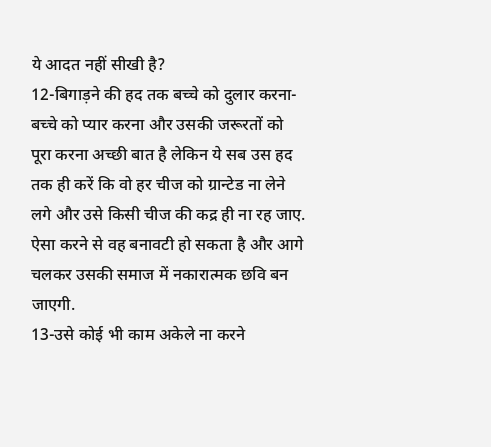ये आदत नहीं सीखी है?
12-बिगाड़ने की हद तक बच्चे को दुलार करना-
बच्चे को प्यार करना और उसकी जरूरतों को पूरा करना अच्छी बात है लेकिन ये सब उस हद तक ही करें कि वो हर चीज को ग्रान्टेड ना लेने लगे और उसे किसी चीज की कद्र ही ना रह जाए. ऐसा करने से वह बनावटी हो सकता है और आगे चलकर उसकी समाज में नकारात्मक छवि बन जाएगी.
13-उसे कोई भी काम अकेले ना करने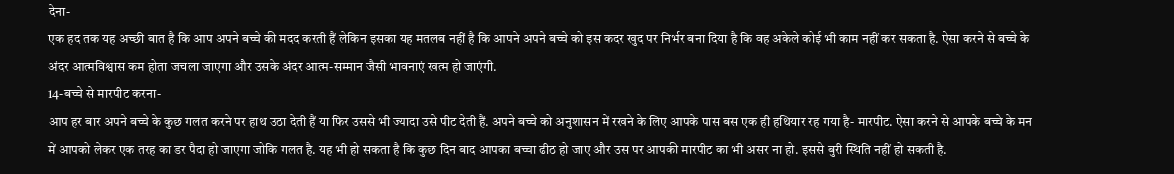देना-
एक हद तक यह अच्छी बात है कि आप अपने बच्चे की मदद करती हैं लेकिन इसका यह मतलब नहीं है कि आपने अपने बच्चे को इस कदर खुद पर निर्भर बना दिया है कि वह अकेले कोई भी काम नहीं कर सकता है. ऐसा करने से बच्चे के अंदर आत्मविश्वास कम होता जचला जाएगा और उसके अंदर आत्म-सम्मान जैसी भावनाएं खत्म हो जाएंगी.
14-बच्चे से मारपीट करना-
आप हर बार अपने बच्चे के कुछ गलत करने पर हाथ उठा देती हैं या फिर उससे भी ज्यादा उसे पीट देती हैं. अपने बच्चे को अनुशासन में रखने के लिए आपके पास बस एक ही हथियार रह गया है- मारपीट. ऐसा करने से आपके बच्चे के मन में आपको लेकर एक तरह का डर पैदा हो जाएगा जोकि गलत है. यह भी हो सकता है कि कुछ दिन बाद आपका बच्चा ढीठ हो जाए और उस पर आपकी मारपीट का भी असर ना हो. इससे बुरी स्थिति नहीं हो सकती है.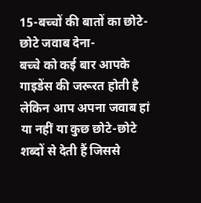15-बच्चों की बातों का छोटे-छोटे जवाब देना-
बच्चे को कई बार आपके गाइडेंस की जरूरत होती है लेकिन आप अपना जवाब हां या नहीं या कुछ छोटे-छोटे शब्दों से देती हैं जिससे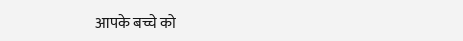आपके बच्चे को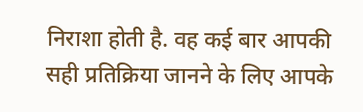निराशा होती है. वह कई बार आपकी सही प्रतिक्रिया जानने के लिए आपके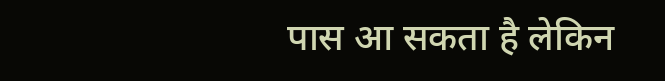पास आ सकता है लेकिन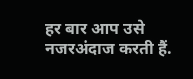हर बार आप उसे नजरअंदाज करती हैं.